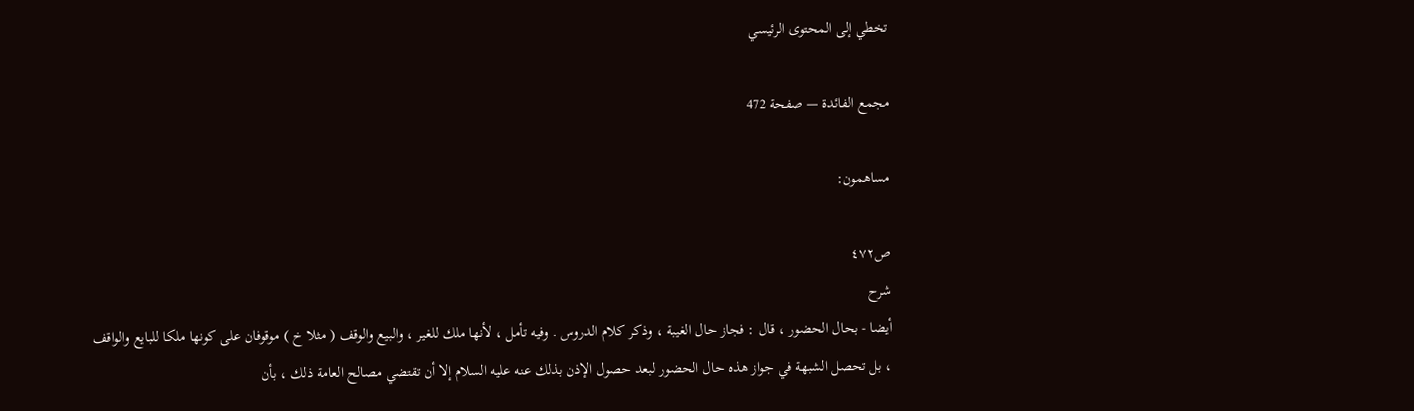تخطي إلى المحتوى الرئيسي

مجمع الفائدة — صفحة 472

مساهمون:

ص٤٧٢
شرح
أيضا - بحال الحضور ، قال : فجاز حال الغيبة ، وذكر كلام الدروس . وفيه تأمل ، لأنها ملك للغير ، والبيع والوقف ( مثلا خ ) موقوفان على كونها ملكا للبايع والواقف ، بل تحصل الشبهة في جواز هذه حال الحضور لبعد حصول الإذن بذلك عنه عليه السلام إلا أن تقتضي مصالح العامة ذلك ، بأن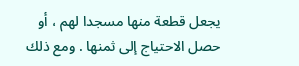يجعل قطعة منها مسجدا لهم ، أو حصل الاحتياج إلى ثمنها . ومع ذلك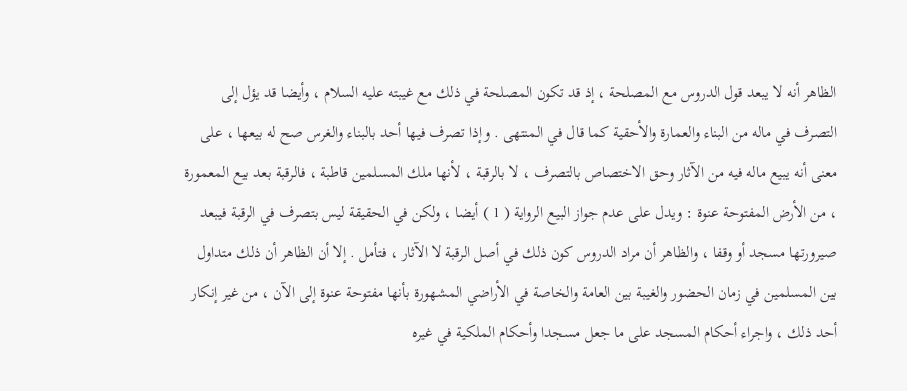الظاهر أنه لا يبعد قول الدروس مع المصلحة ، إذ قد تكون المصلحة في ذلك مع غيبته عليه السلام ، وأيضا قد يؤل إلى التصرف في ماله من البناء والعمارة والأحقية كما قال في المنتهى . وإذا تصرف فيها أحد بالبناء والغرس صح له بيعها ، على معنى أنه يبيع ماله فيه من الآثار وحق الاختصاص بالتصرف ، لا بالرقبة ، لأنها ملك المسلمين قاطبة ، فالرقبة بعد بيع المعمورة ، من الأرض المفتوحة عنوة : ويدل على عدم جواز البيع الرواية ( 1 ) أيضا ، ولكن في الحقيقة ليس بتصرف في الرقبة فيبعد صيرورتها مسجد أو وقفا ، والظاهر أن مراد الدروس كون ذلك في أصل الرقبة لا الآثار ، فتأمل . إلا أن الظاهر أن ذلك متداول بين المسلمين في زمان الحضور والغيبة بين العامة والخاصة في الأراضي المشهورة بأنها مفتوحة عنوة إلى الآن ، من غير إنكار أحد ذلك ، واجراء أحكام المسجد على ما جعل مسجدا وأحكام الملكية في غيره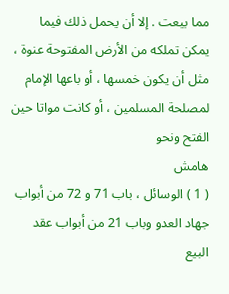مما بيعت . إلا أن يحمل ذلك فيما يمكن تملكه من الأرض المفتوحة عنوة ، مثل أن يكون خمسها ، أو باعها الإمام لمصلحة المسلمين ، أو كانت مواتا حين الفتح ونحو
هامش
( 1 ) الوسائل ، باب 71 و 72 من أبواب جهاد العدو وباب 21 من أبواب عقد البيع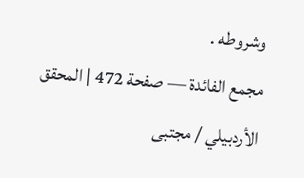وشروطه .
مجمع الفائدة — صفحة 472 | المحقق الأردبيلي / مجتبى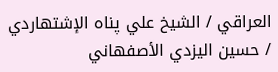العراقي / الشيخ علي پناه الإشتهاردي / حسين اليزدي الأصفهاني